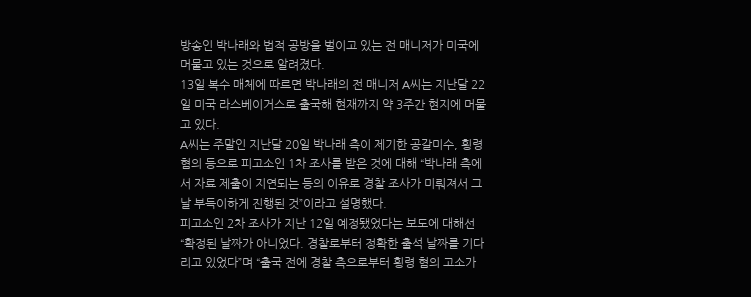방송인 박나래와 법적 공방을 벌이고 있는 전 매니저가 미국에 머물고 있는 것으로 알려졌다.
13일 복수 매체에 따르면 박나래의 전 매니저 A씨는 지난달 22일 미국 라스베이거스로 출국해 현재까지 약 3주간 현지에 머물고 있다.
A씨는 주말인 지난달 20일 박나래 측이 제기한 공갈미수, 횡령 혐의 등으로 피고소인 1차 조사를 받은 것에 대해 “박나래 측에서 자료 제출이 지연되는 등의 이유로 경찰 조사가 미뤄져서 그날 부득이하게 진행된 것”이라고 설명했다.
피고소인 2차 조사가 지난 12일 예정됐었다는 보도에 대해선 “확정된 날짜가 아니었다. 경찰로부터 정확한 출석 날짜를 기다리고 있었다”며 “출국 전에 경찰 측으로부터 횡령 혐의 고소가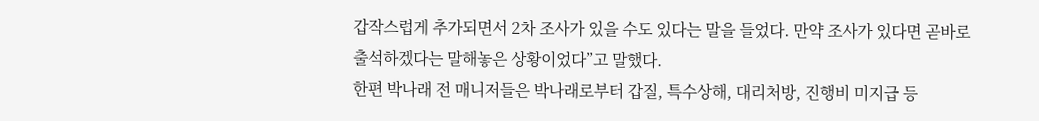갑작스럽게 추가되면서 2차 조사가 있을 수도 있다는 말을 들었다. 만약 조사가 있다면 곧바로 출석하겠다는 말해놓은 상황이었다”고 말했다.
한편 박나래 전 매니저들은 박나래로부터 갑질, 특수상해, 대리처방, 진행비 미지급 등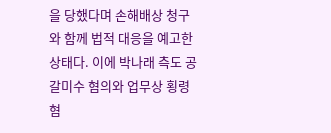을 당했다며 손해배상 청구와 함께 법적 대응을 예고한 상태다. 이에 박나래 측도 공갈미수 혐의와 업무상 횡령 혐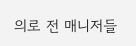의로 전 매니저들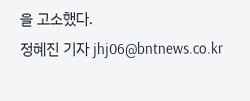을 고소했다.
정혜진 기자 jhj06@bntnews.co.kr